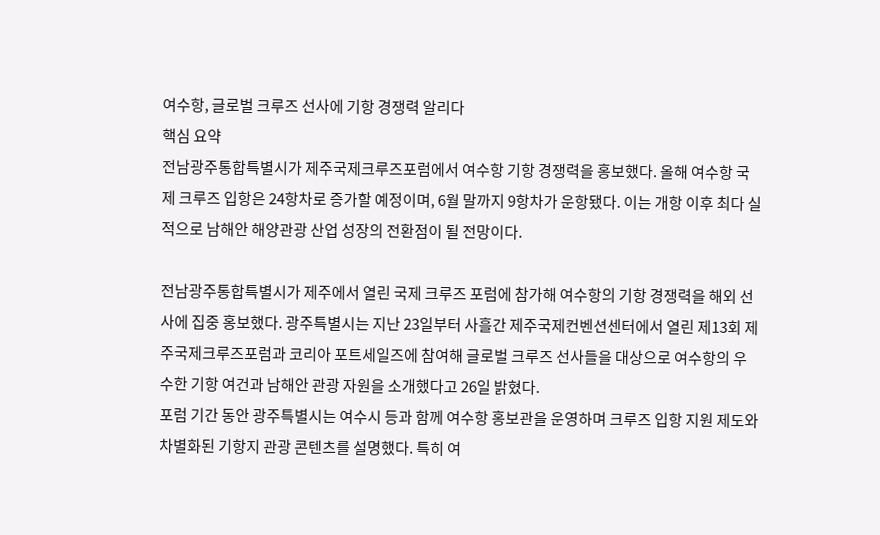여수항, 글로벌 크루즈 선사에 기항 경쟁력 알리다
핵심 요약
전남광주통합특별시가 제주국제크루즈포럼에서 여수항 기항 경쟁력을 홍보했다. 올해 여수항 국제 크루즈 입항은 24항차로 증가할 예정이며, 6월 말까지 9항차가 운항됐다. 이는 개항 이후 최다 실적으로 남해안 해양관광 산업 성장의 전환점이 될 전망이다.

전남광주통합특별시가 제주에서 열린 국제 크루즈 포럼에 참가해 여수항의 기항 경쟁력을 해외 선사에 집중 홍보했다. 광주특별시는 지난 23일부터 사흘간 제주국제컨벤션센터에서 열린 제13회 제주국제크루즈포럼과 코리아 포트세일즈에 참여해 글로벌 크루즈 선사들을 대상으로 여수항의 우수한 기항 여건과 남해안 관광 자원을 소개했다고 26일 밝혔다.
포럼 기간 동안 광주특별시는 여수시 등과 함께 여수항 홍보관을 운영하며 크루즈 입항 지원 제도와 차별화된 기항지 관광 콘텐츠를 설명했다. 특히 여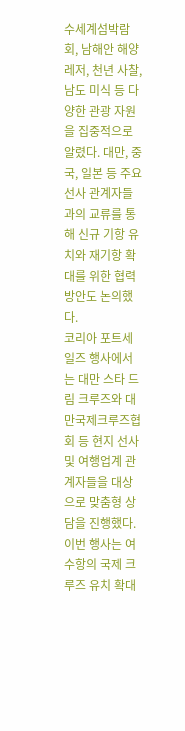수세계섬박람회, 남해안 해양레저, 천년 사찰, 남도 미식 등 다양한 관광 자원을 집중적으로 알렸다. 대만, 중국, 일본 등 주요 선사 관계자들과의 교류를 통해 신규 기항 유치와 재기항 확대를 위한 협력 방안도 논의했다.
코리아 포트세일즈 행사에서는 대만 스타 드림 크루즈와 대만국제크루즈협회 등 현지 선사 및 여행업계 관계자들을 대상으로 맞춤형 상담을 진행했다. 이번 행사는 여수항의 국제 크루즈 유치 확대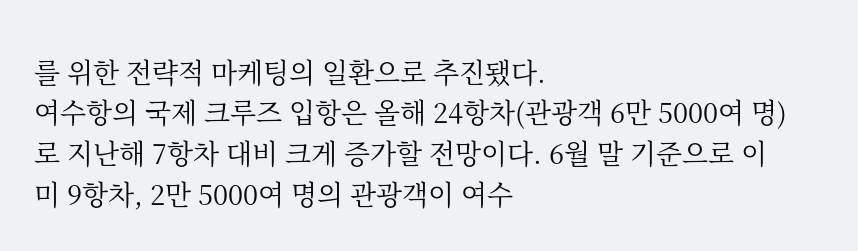를 위한 전략적 마케팅의 일환으로 추진됐다.
여수항의 국제 크루즈 입항은 올해 24항차(관광객 6만 5000여 명)로 지난해 7항차 대비 크게 증가할 전망이다. 6월 말 기준으로 이미 9항차, 2만 5000여 명의 관광객이 여수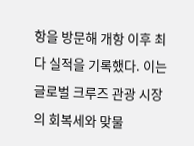항을 방문해 개항 이후 최다 실적을 기록했다. 이는 글로벌 크루즈 관광 시장의 회복세와 맞물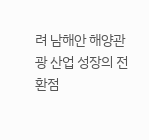려 남해안 해양관광 산업 성장의 전환점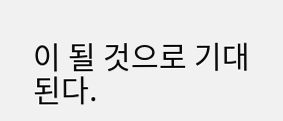이 될 것으로 기대된다.